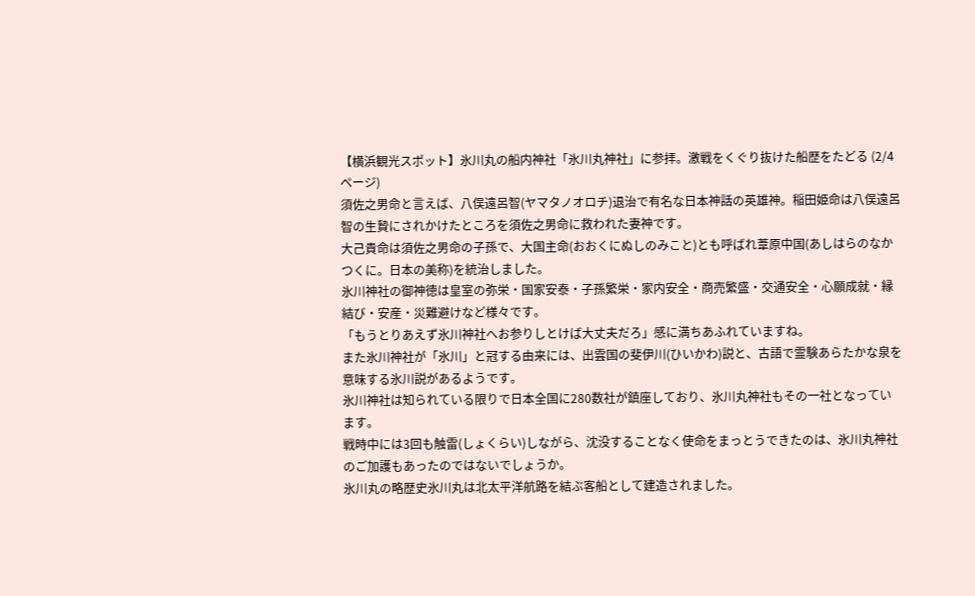【横浜観光スポット】氷川丸の船内神社「氷川丸神社」に参拝。激戦をくぐり抜けた船歴をたどる (2/4ページ)
須佐之男命と言えば、八俣遠呂智(ヤマタノオロチ)退治で有名な日本神話の英雄神。稲田姫命は八俣遠呂智の生贄にされかけたところを須佐之男命に救われた妻神です。
大己貴命は須佐之男命の子孫で、大国主命(おおくにぬしのみこと)とも呼ばれ葦原中国(あしはらのなかつくに。日本の美称)を統治しました。
氷川神社の御神徳は皇室の弥栄・国家安泰・子孫繁栄・家内安全・商売繁盛・交通安全・心願成就・縁結び・安産・災難避けなど様々です。
「もうとりあえず氷川神社へお参りしとけば大丈夫だろ」感に満ちあふれていますね。
また氷川神社が「氷川」と冠する由来には、出雲国の斐伊川(ひいかわ)説と、古語で霊験あらたかな泉を意味する氷川説があるようです。
氷川神社は知られている限りで日本全国に280数社が鎮座しており、氷川丸神社もその一社となっています。
戦時中には3回も触雷(しょくらい)しながら、沈没することなく使命をまっとうできたのは、氷川丸神社のご加護もあったのではないでしょうか。
氷川丸の略歴史氷川丸は北太平洋航路を結ぶ客船として建造されました。